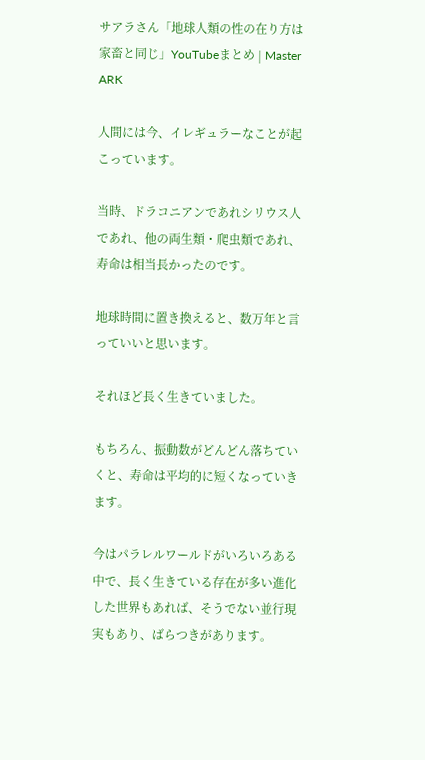サアラさん「地球人類の性の在り方は家畜と同じ」YouTubeまとめ | Master ARK

人間には今、イレギュラーなことが起こっています。

当時、ドラコニアンであれシリウス人であれ、他の両生類・爬虫類であれ、寿命は相当長かったのです。

地球時間に置き換えると、数万年と言っていいと思います。

それほど長く生きていました。

もちろん、振動数がどんどん落ちていくと、寿命は平均的に短くなっていきます。

今はパラレルワールドがいろいろある中で、長く生きている存在が多い進化した世界もあれば、そうでない並行現実もあり、ばらつきがあります。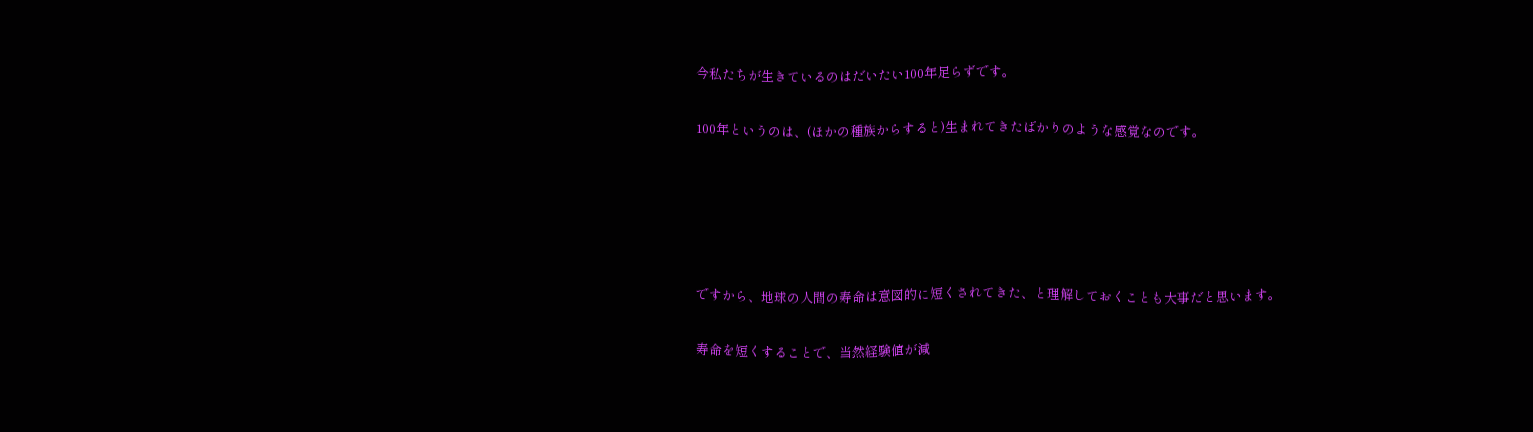今私たちが生きているのはだいたい100年足らずです。

100年というのは、(ほかの種族からすると)生まれてきたばかりのような感覚なのです。





ですから、地球の人間の寿命は意図的に短くされてきた、と理解しておくことも大事だと思います。

寿命を短くすることで、当然経験値が減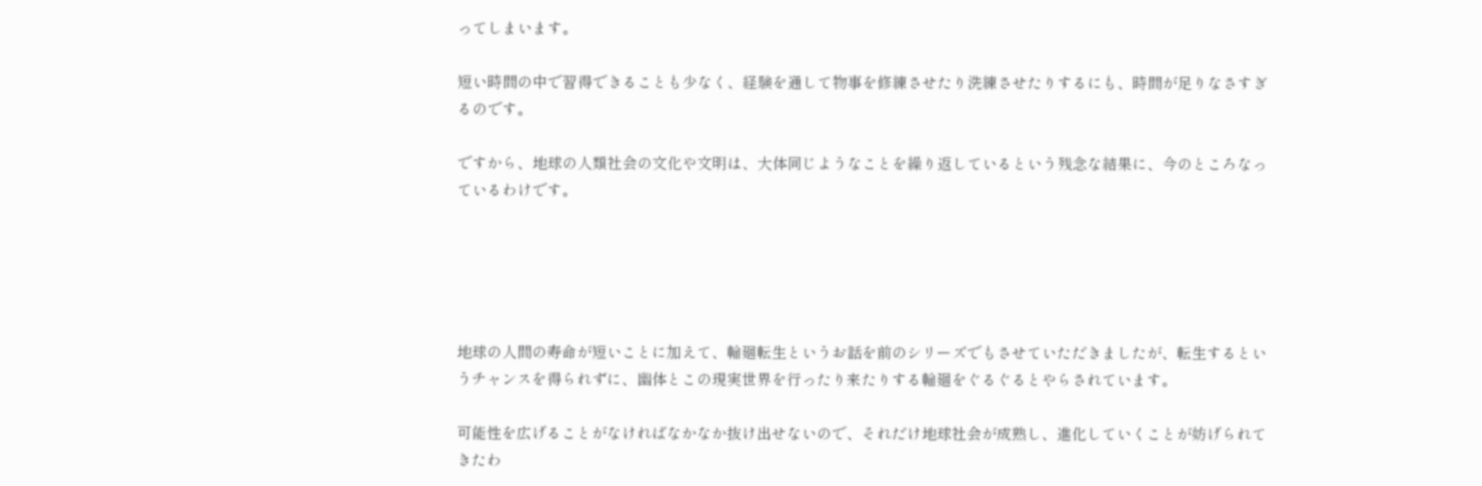ってしまいます。

短い時間の中で習得できることも少なく、経験を通して物事を修練させたり洗練させたりするにも、時間が足りなさすぎるのです。

ですから、地球の人類社会の文化や文明は、大体同じようなことを繰り返しているという残念な結果に、今のところなっているわけです。





地球の人間の寿命が短いことに加えて、輪廻転生というお話を前のシリーズでもさせていただきましたが、転生するというチャンスを得られずに、幽体とこの現実世界を行ったり来たりする輪廻をぐるぐるとやらされています。

可能性を広げることがなければなかなか抜け出せないので、それだけ地球社会が成熟し、進化していくことが妨げられてきたわ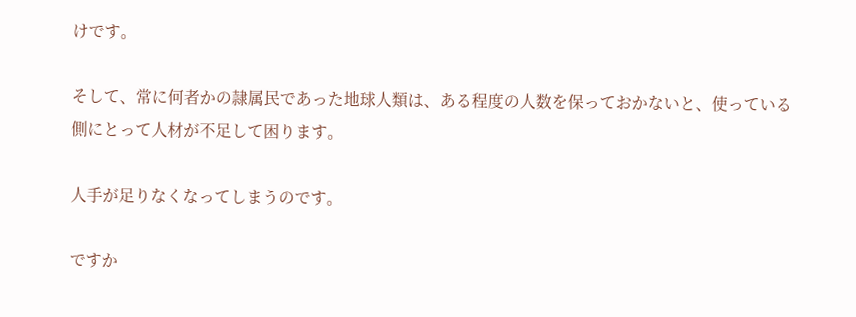けです。

そして、常に何者かの隷属民であった地球人類は、ある程度の人数を保っておかないと、使っている側にとって人材が不足して困ります。

人手が足りなくなってしまうのです。

ですか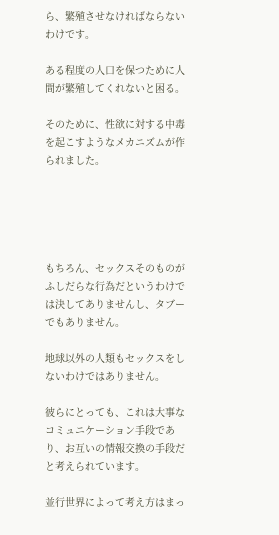ら、繁殖させなければならないわけです。

ある程度の人口を保つために人間が繁殖してくれないと困る。

そのために、性欲に対する中毒を起こすようなメカニズムが作られました。





もちろん、セックスそのものがふしだらな行為だというわけでは決してありませんし、タブーでもありません。

地球以外の人類もセックスをしないわけではありません。

彼らにとっても、これは大事なコミュニケーション手段であり、お互いの情報交換の手段だと考えられています。

並行世界によって考え方はまっ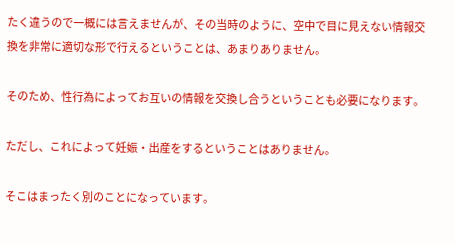たく違うので一概には言えませんが、その当時のように、空中で目に見えない情報交換を非常に適切な形で行えるということは、あまりありません。

そのため、性行為によってお互いの情報を交換し合うということも必要になります。

ただし、これによって妊娠・出産をするということはありません。

そこはまったく別のことになっています。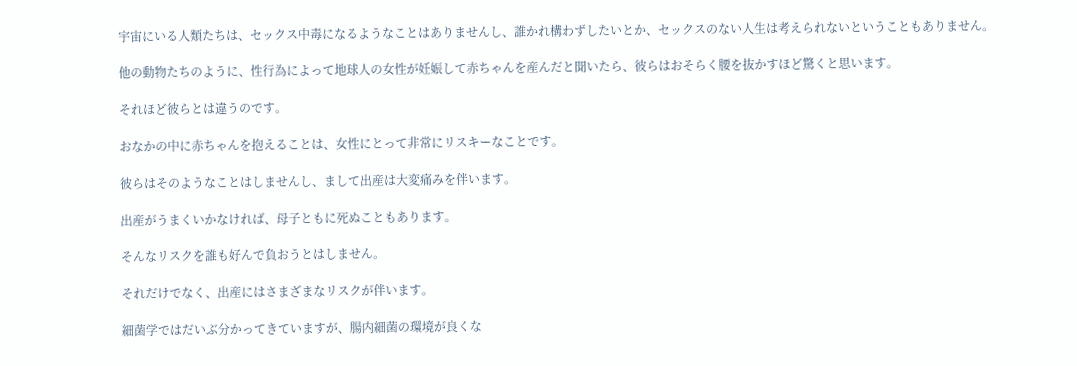宇宙にいる人類たちは、セックス中毒になるようなことはありませんし、誰かれ構わずしたいとか、セックスのない人生は考えられないということもありません。

他の動物たちのように、性行為によって地球人の女性が妊娠して赤ちゃんを産んだと聞いたら、彼らはおそらく腰を抜かすほど驚くと思います。

それほど彼らとは違うのです。

おなかの中に赤ちゃんを抱えることは、女性にとって非常にリスキーなことです。

彼らはそのようなことはしませんし、まして出産は大変痛みを伴います。

出産がうまくいかなければ、母子ともに死ぬこともあります。

そんなリスクを誰も好んで負おうとはしません。

それだけでなく、出産にはさまざまなリスクが伴います。

細菌学ではだいぶ分かってきていますが、腸内細菌の環境が良くな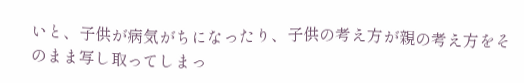いと、子供が病気がちになったり、子供の考え方が親の考え方をそのまま写し取ってしまっ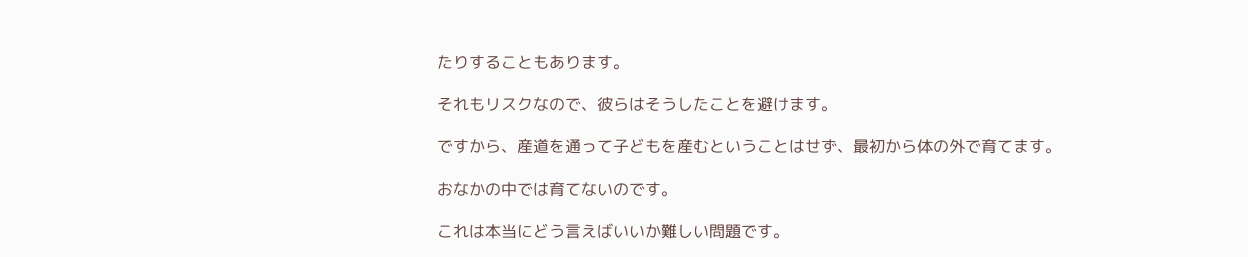たりすることもあります。

それもリスクなので、彼らはそうしたことを避けます。

ですから、産道を通って子どもを産むということはせず、最初から体の外で育てます。

おなかの中では育てないのです。

これは本当にどう言えばいいか難しい問題です。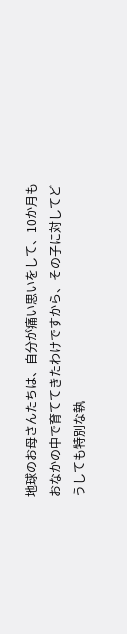地球のお母さんたちは、自分が痛い思いをして、10か月もおなかの中で育ててきたわけですから、その子に対してどうしても特別な執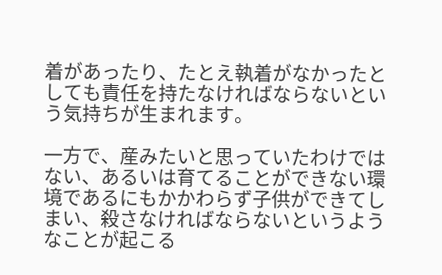着があったり、たとえ執着がなかったとしても責任を持たなければならないという気持ちが生まれます。

一方で、産みたいと思っていたわけではない、あるいは育てることができない環境であるにもかかわらず子供ができてしまい、殺さなければならないというようなことが起こる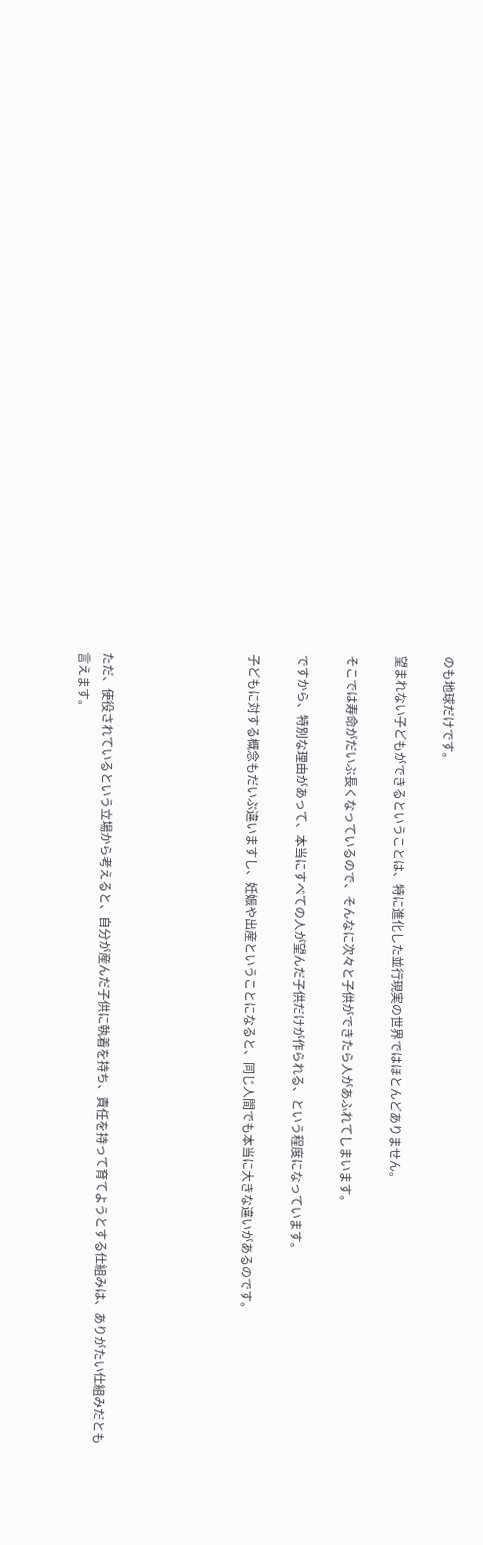のも地球だけです。

望まれない子どもができるということは、特に進化した並行現実の世界ではほとんどありません。

そこでは寿命がだいぶ長くなっているので、そんなに次々と子供ができたら人があふれてしまいます。

ですから、特別な理由があって、本当にすべての人が望んだ子供だけが作られる、という程度になっています。

子どもに対する概念もだいぶ違いますし、妊娠や出産ということになると、同じ人間でも本当に大きな違いがあるのです。





ただ、使役されているという立場から考えると、自分が産んだ子供に執着を持ち、責任を持って育てようとする仕組みは、ありがたい仕組みだとも言えます。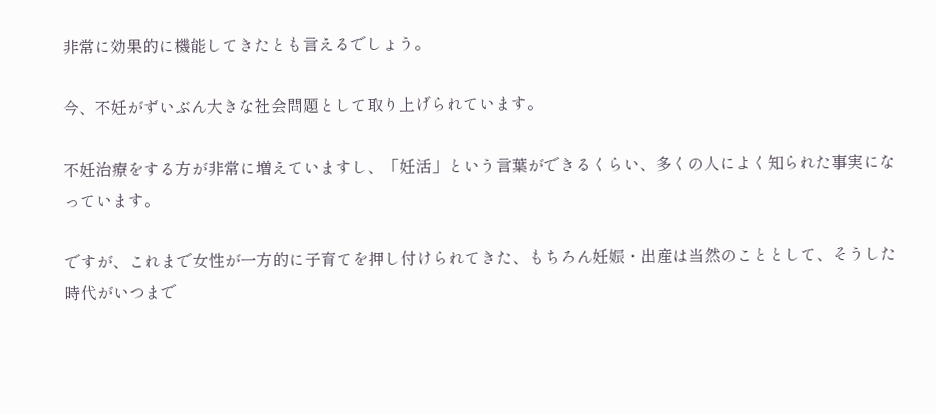非常に効果的に機能してきたとも言えるでしょう。

今、不妊がずいぶん大きな社会問題として取り上げられています。

不妊治療をする方が非常に増えていますし、「妊活」という言葉ができるくらい、多くの人によく知られた事実になっています。

ですが、これまで女性が一方的に子育てを押し付けられてきた、もちろん妊娠・出産は当然のこととして、そうした時代がいつまで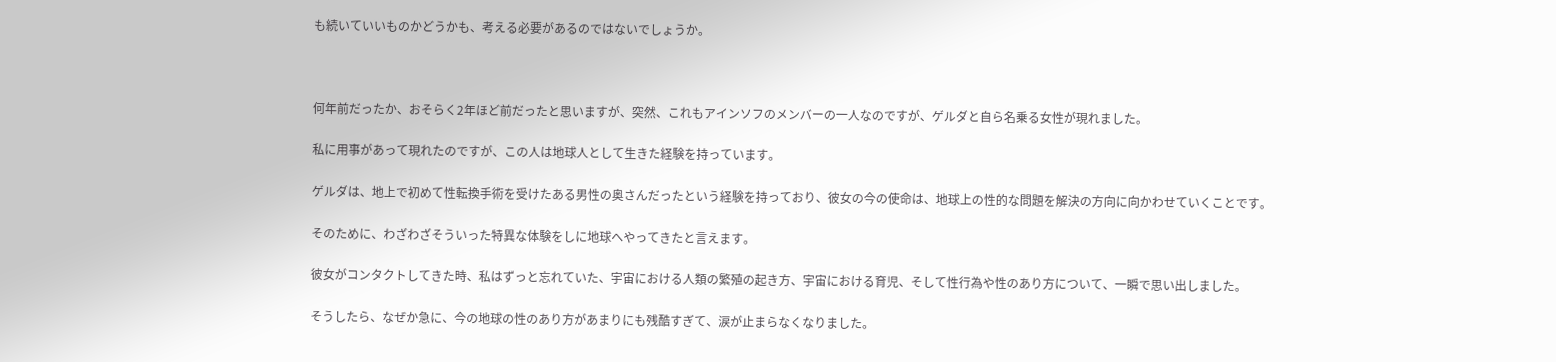も続いていいものかどうかも、考える必要があるのではないでしょうか。



何年前だったか、おそらく2年ほど前だったと思いますが、突然、これもアインソフのメンバーの一人なのですが、ゲルダと自ら名乗る女性が現れました。

私に用事があって現れたのですが、この人は地球人として生きた経験を持っています。

ゲルダは、地上で初めて性転換手術を受けたある男性の奥さんだったという経験を持っており、彼女の今の使命は、地球上の性的な問題を解決の方向に向かわせていくことです。

そのために、わざわざそういった特異な体験をしに地球へやってきたと言えます。

彼女がコンタクトしてきた時、私はずっと忘れていた、宇宙における人類の繁殖の起き方、宇宙における育児、そして性行為や性のあり方について、一瞬で思い出しました。

そうしたら、なぜか急に、今の地球の性のあり方があまりにも残酷すぎて、涙が止まらなくなりました。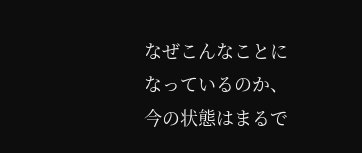なぜこんなことになっているのか、今の状態はまるで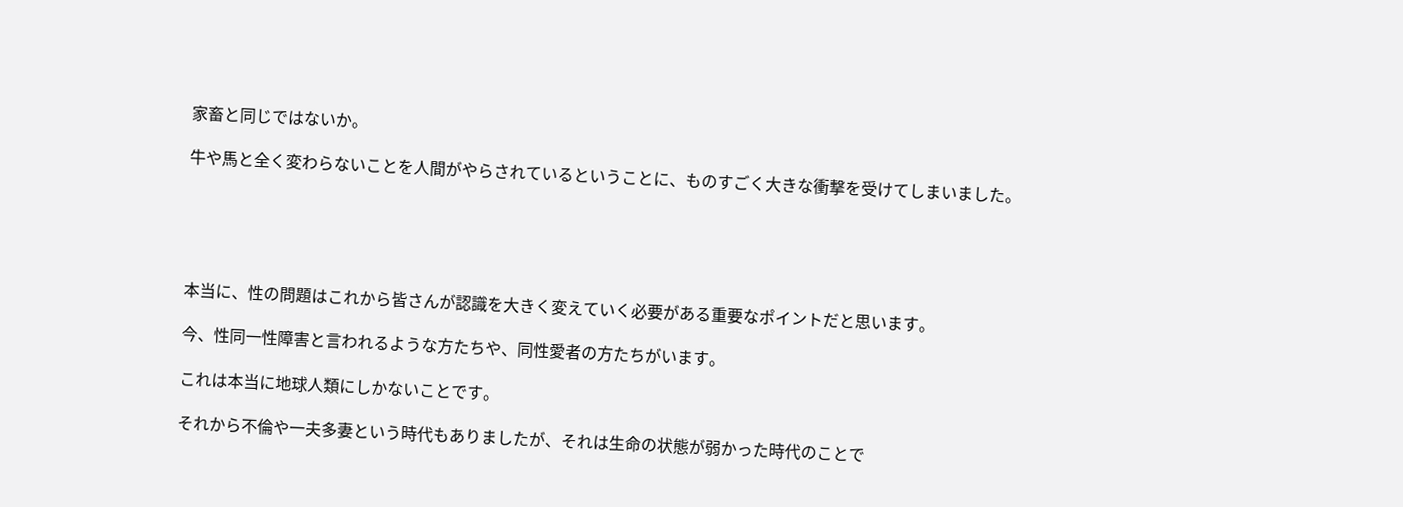家畜と同じではないか。

牛や馬と全く変わらないことを人間がやらされているということに、ものすごく大きな衝撃を受けてしまいました。





本当に、性の問題はこれから皆さんが認識を大きく変えていく必要がある重要なポイントだと思います。

今、性同一性障害と言われるような方たちや、同性愛者の方たちがいます。

これは本当に地球人類にしかないことです。

それから不倫や一夫多妻という時代もありましたが、それは生命の状態が弱かった時代のことで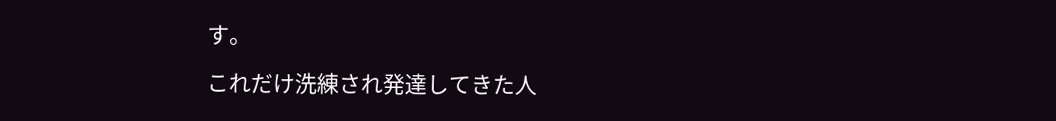す。

これだけ洗練され発達してきた人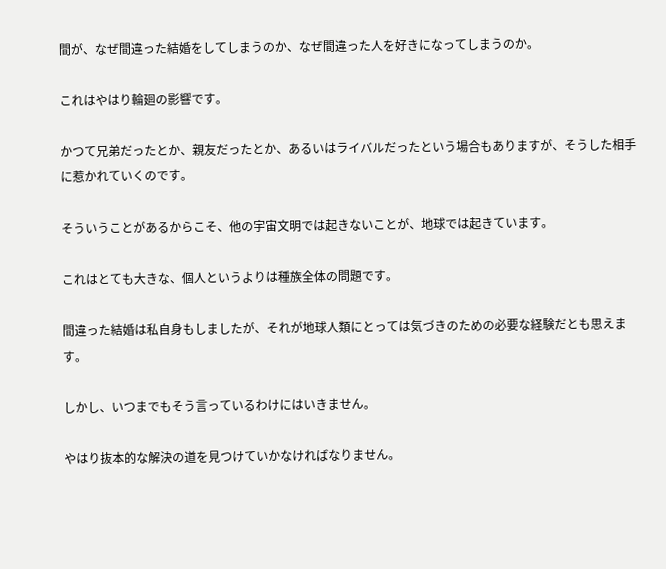間が、なぜ間違った結婚をしてしまうのか、なぜ間違った人を好きになってしまうのか。

これはやはり輪廻の影響です。

かつて兄弟だったとか、親友だったとか、あるいはライバルだったという場合もありますが、そうした相手に惹かれていくのです。

そういうことがあるからこそ、他の宇宙文明では起きないことが、地球では起きています。

これはとても大きな、個人というよりは種族全体の問題です。

間違った結婚は私自身もしましたが、それが地球人類にとっては気づきのための必要な経験だとも思えます。

しかし、いつまでもそう言っているわけにはいきません。

やはり抜本的な解決の道を見つけていかなければなりません。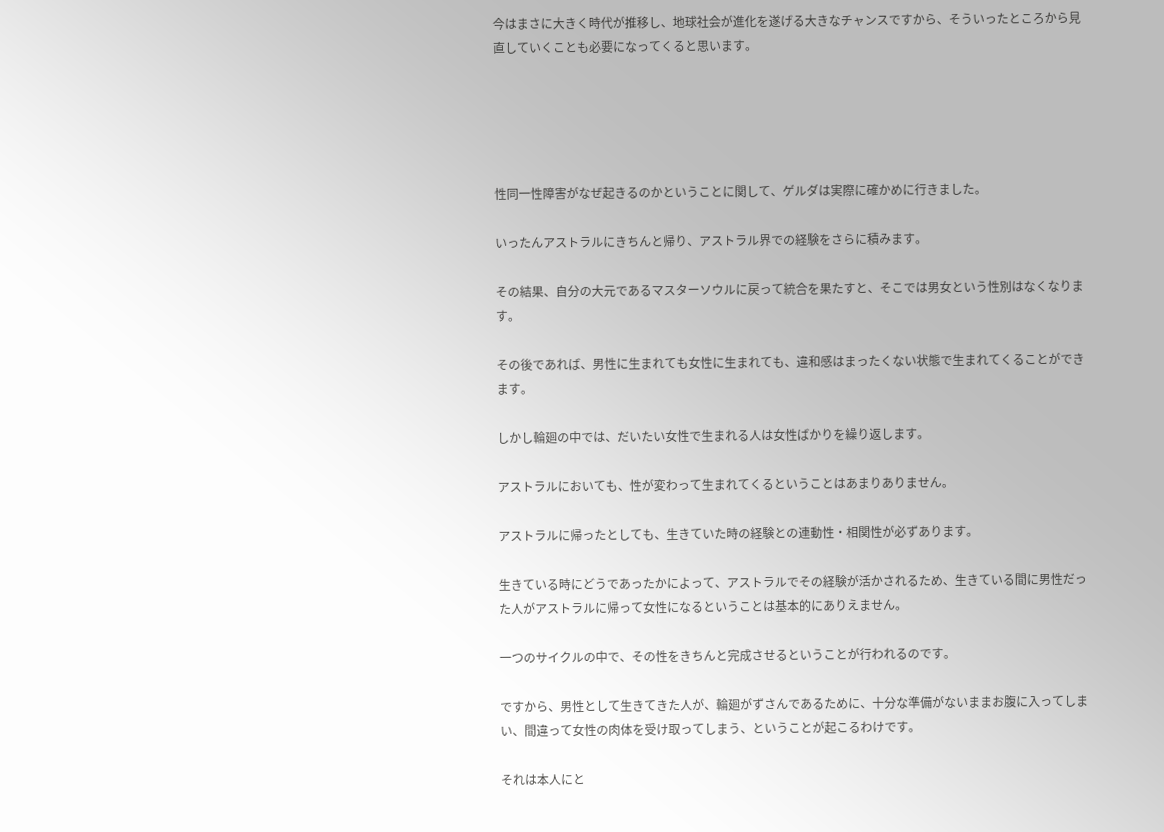今はまさに大きく時代が推移し、地球社会が進化を遂げる大きなチャンスですから、そういったところから見直していくことも必要になってくると思います。





性同一性障害がなぜ起きるのかということに関して、ゲルダは実際に確かめに行きました。

いったんアストラルにきちんと帰り、アストラル界での経験をさらに積みます。

その結果、自分の大元であるマスターソウルに戻って統合を果たすと、そこでは男女という性別はなくなります。

その後であれば、男性に生まれても女性に生まれても、違和感はまったくない状態で生まれてくることができます。

しかし輪廻の中では、だいたい女性で生まれる人は女性ばかりを繰り返します。

アストラルにおいても、性が変わって生まれてくるということはあまりありません。

アストラルに帰ったとしても、生きていた時の経験との連動性・相関性が必ずあります。

生きている時にどうであったかによって、アストラルでその経験が活かされるため、生きている間に男性だった人がアストラルに帰って女性になるということは基本的にありえません。

一つのサイクルの中で、その性をきちんと完成させるということが行われるのです。

ですから、男性として生きてきた人が、輪廻がずさんであるために、十分な準備がないままお腹に入ってしまい、間違って女性の肉体を受け取ってしまう、ということが起こるわけです。

それは本人にと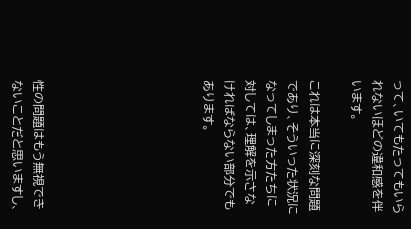って、いてもたってもいられないほどの違和感を伴います。

これは本当に深刻な問題であり、そういった状況になってしまった方たちに対しては、理解を示さなければならない部分でもあります。







性の問題はもう無視できないことだと思いますし、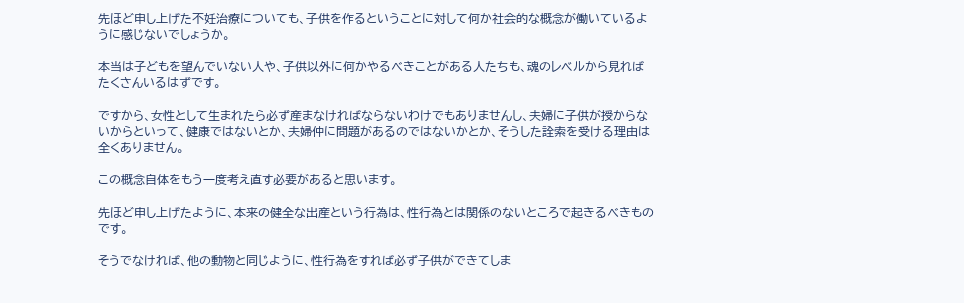先ほど申し上げた不妊治療についても、子供を作るということに対して何か社会的な概念が働いているように感じないでしょうか。

本当は子どもを望んでいない人や、子供以外に何かやるべきことがある人たちも、魂のレベルから見ればたくさんいるはずです。

ですから、女性として生まれたら必ず産まなければならないわけでもありませんし、夫婦に子供が授からないからといって、健康ではないとか、夫婦仲に問題があるのではないかとか、そうした詮索を受ける理由は全くありません。

この概念自体をもう一度考え直す必要があると思います。

先ほど申し上げたように、本来の健全な出産という行為は、性行為とは関係のないところで起きるべきものです。

そうでなければ、他の動物と同じように、性行為をすれば必ず子供ができてしま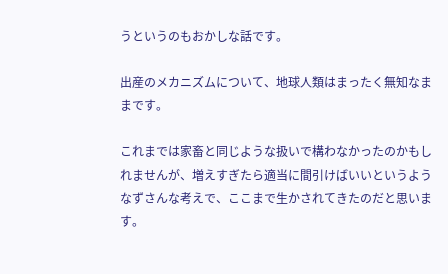うというのもおかしな話です。

出産のメカニズムについて、地球人類はまったく無知なままです。

これまでは家畜と同じような扱いで構わなかったのかもしれませんが、増えすぎたら適当に間引けばいいというようなずさんな考えで、ここまで生かされてきたのだと思います。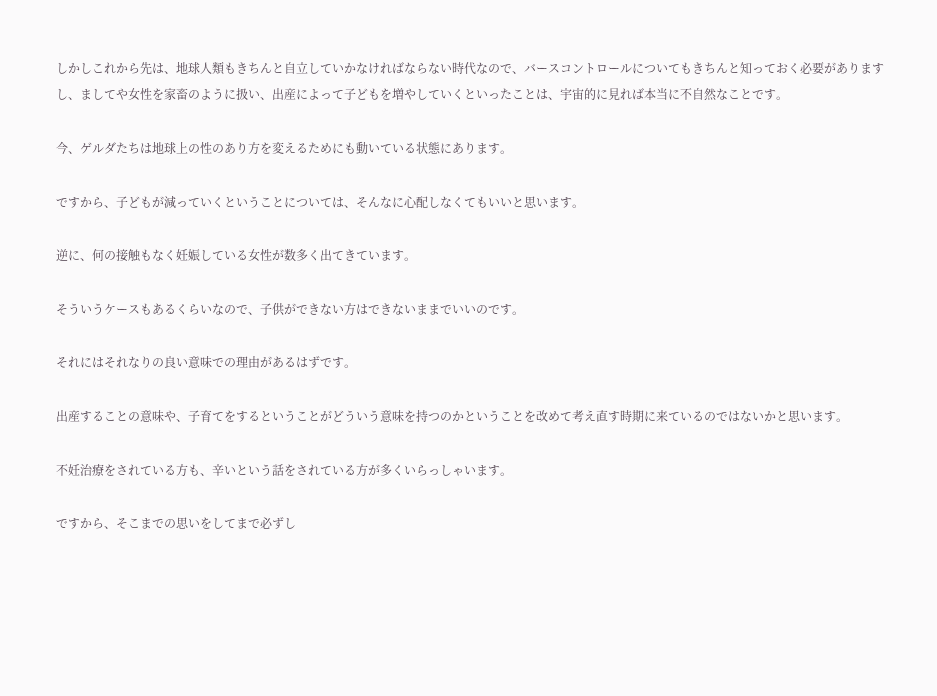しかしこれから先は、地球人類もきちんと自立していかなければならない時代なので、バースコントロールについてもきちんと知っておく必要がありますし、ましてや女性を家畜のように扱い、出産によって子どもを増やしていくといったことは、宇宙的に見れば本当に不自然なことです。

今、ゲルダたちは地球上の性のあり方を変えるためにも動いている状態にあります。

ですから、子どもが減っていくということについては、そんなに心配しなくてもいいと思います。

逆に、何の接触もなく妊娠している女性が数多く出てきています。

そういうケースもあるくらいなので、子供ができない方はできないままでいいのです。

それにはそれなりの良い意味での理由があるはずです。

出産することの意味や、子育てをするということがどういう意味を持つのかということを改めて考え直す時期に来ているのではないかと思います。

不妊治療をされている方も、辛いという話をされている方が多くいらっしゃいます。

ですから、そこまでの思いをしてまで必ずし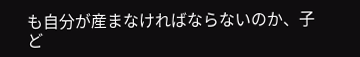も自分が産まなければならないのか、子ど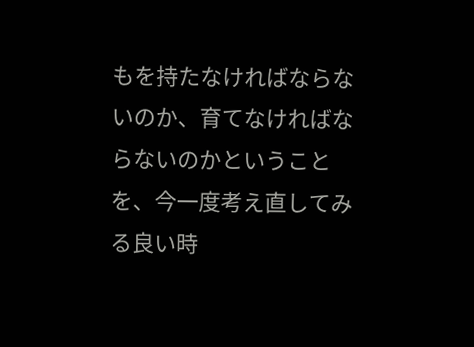もを持たなければならないのか、育てなければならないのかということを、今一度考え直してみる良い時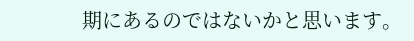期にあるのではないかと思います。